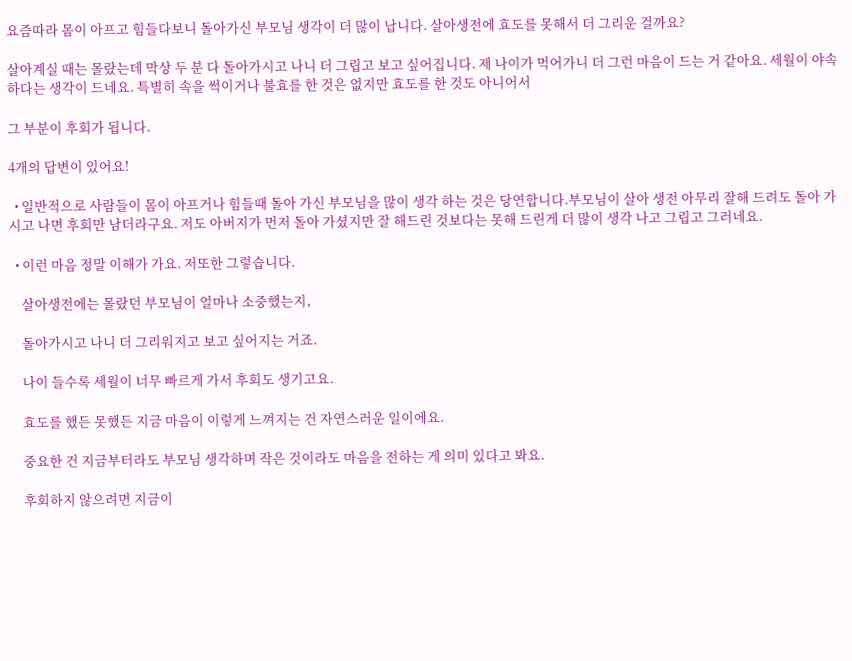요즘따라 몸이 아프고 힘들다보니 돌아가신 부모님 생각이 더 많이 납니다. 살아생전에 효도를 못해서 더 그리운 걸까요?

살아계실 때는 몰랐는데 막상 두 분 다 돌아가시고 나니 더 그립고 보고 싶어집니다. 제 나이가 먹어가니 더 그런 마음이 드는 거 같아요. 세월이 야속하다는 생각이 드네요. 특별히 속을 썩이거나 불효를 한 것은 없지만 효도를 한 것도 아니어서

그 부분이 후회가 됩니다.

4개의 답변이 있어요!

  • 일반적으로 사람들이 몸이 아프거나 힘들때 돌아 가신 부모님을 많이 생각 하는 것은 당연합니다.부모님이 살아 생전 아무리 잘해 드려도 돌아 가시고 나면 후회만 남더라구요. 저도 아버지가 먼저 돌아 가셨지만 잘 해드린 것보다는 못해 드린게 더 많이 생각 나고 그립고 그러네요.

  • 이런 마음 정말 이해가 가요. 저또한 그렇습니다.

    살아생전에는 몰랐던 부모님이 얼마나 소중했는지,

    돌아가시고 나니 더 그리워지고 보고 싶어지는 거죠.

    나이 들수록 세월이 너무 빠르게 가서 후회도 생기고요.

    효도를 했든 못했든 지금 마음이 이렇게 느껴지는 건 자연스러운 일이에요.

    중요한 건 지금부터라도 부모님 생각하며 작은 것이라도 마음을 전하는 게 의미 있다고 봐요.

    후회하지 않으려면 지금이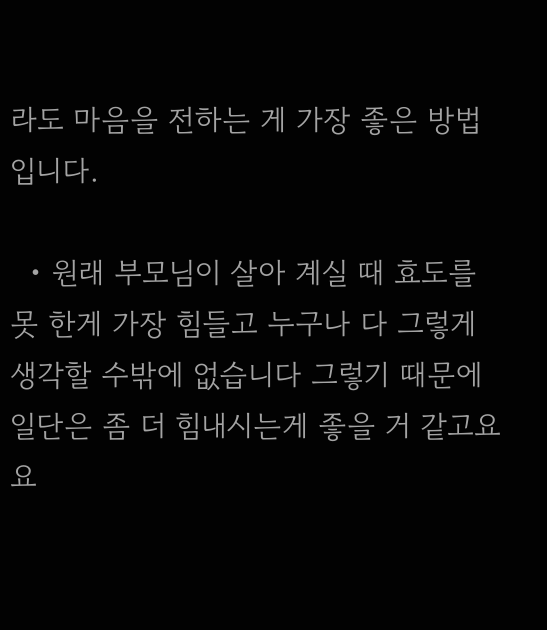라도 마음을 전하는 게 가장 좋은 방법입니다.

  • 원래 부모님이 살아 계실 때 효도를 못 한게 가장 힘들고 누구나 다 그렇게 생각할 수밖에 없습니다 그렇기 때문에 일단은 좀 더 힘내시는게 좋을 거 같고요 요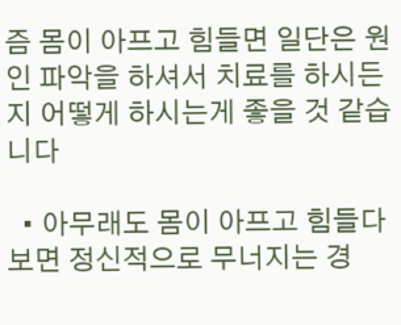즘 몸이 아프고 힘들면 일단은 원인 파악을 하셔서 치료를 하시든지 어떻게 하시는게 좋을 것 같습니다

  • 아무래도 몸이 아프고 힘들다 보면 정신적으로 무너지는 경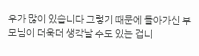우가 많이 있습니다 그렇기 때문에 돌아가신 부모님이 더욱더 생각날 수도 있는 겁니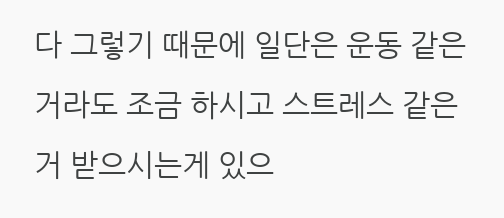다 그렇기 때문에 일단은 운동 같은 거라도 조금 하시고 스트레스 같은 거 받으시는게 있으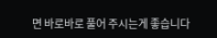면 바로바로 풀어 주시는게 좋습니다